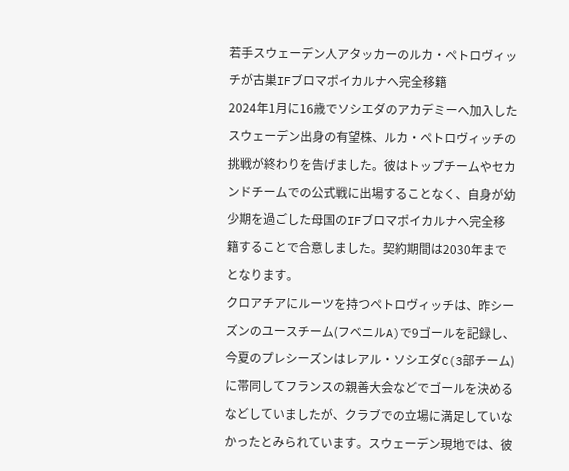若手スウェーデン人アタッカーのルカ・ペトロヴィッチが古巣IFブロマポイカルナへ完全移籍
2024年1月に16歳でソシエダのアカデミーへ加入したスウェーデン出身の有望株、ルカ・ペトロヴィッチの挑戦が終わりを告げました。彼はトップチームやセカンドチームでの公式戦に出場することなく、自身が幼少期を過ごした母国のIFブロマポイカルナへ完全移籍することで合意しました。契約期間は2030年までとなります。
クロアチアにルーツを持つペトロヴィッチは、昨シーズンのユースチーム(フベニルA)で9ゴールを記録し、今夏のプレシーズンはレアル・ソシエダC(3部チーム)に帯同してフランスの親善大会などでゴールを決めるなどしていましたが、クラブでの立場に満足していなかったとみられています。スウェーデン現地では、彼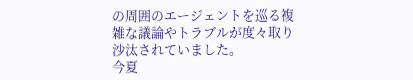の周囲のエージェントを巡る複雑な議論やトラブルが度々取り沙汰されていました。
今夏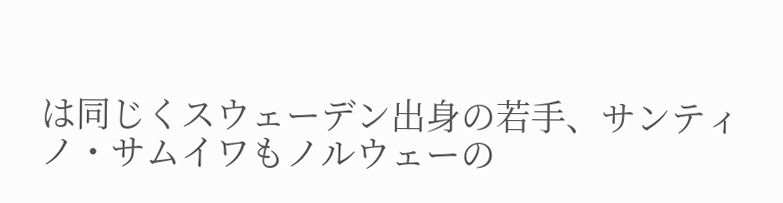は同じくスウェーデン出身の若手、サンティノ・サムイワもノルウェーの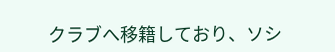クラブへ移籍しており、ソシ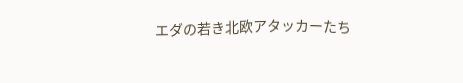エダの若き北欧アタッカーたち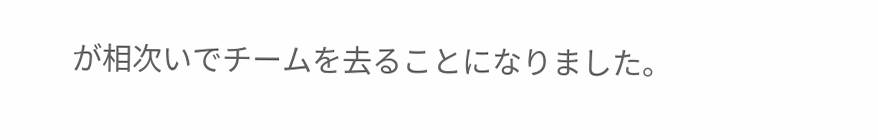が相次いでチームを去ることになりました。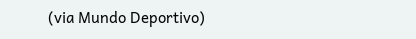(via Mundo Deportivo)